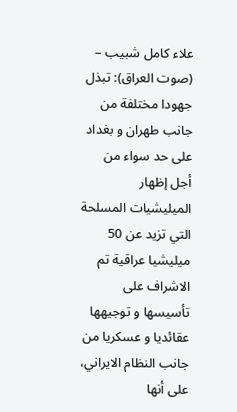علاء کامل شبيب – (صوت العراق): تبذل جهودا مختلفة من جانب طهران و بغداد على حد سواء من أجل إظهار الميليشيات المسلحة التي تزيد عن 50 ميليشيا عراقية تم الاشراف على تأسيسها و توجيهها عقائديا و عسکريا من جانب النظام الايراني، على أنها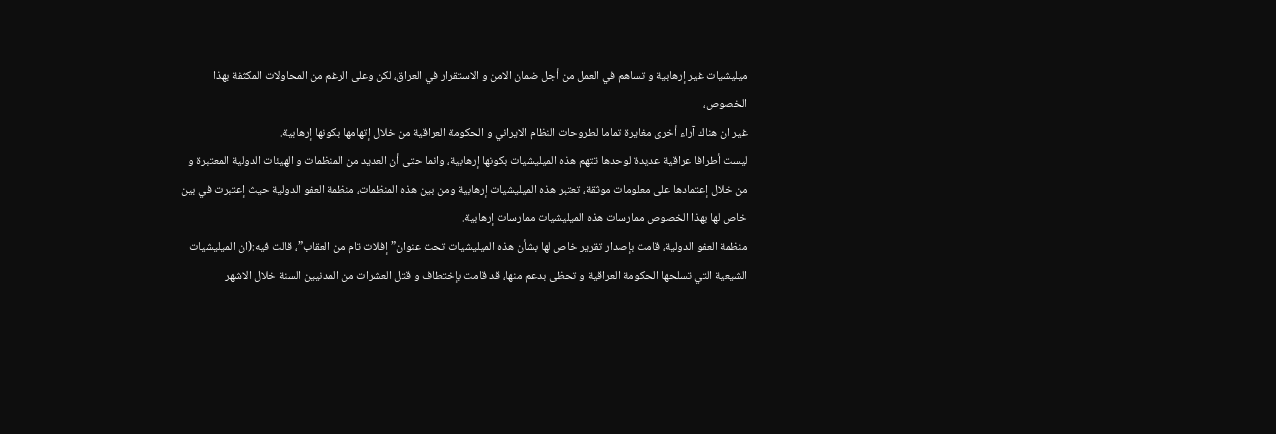ميليشيات غير إرهابية و تساهم في العمل من أجل ضمان الامن و الاستقرار في العراق، لکن وعلى الرغم من المحاولات المکثفة بهذا الخصوص،
غير ان هناك آراء أخرى مغايرة تماما لطروحات النظام الايراني و الحکومة العراقية من خلال إتهامها بکونها إرهابية.
ليست أطرافا عراقية عديدة لوحدها تتهم هذه الميليشيات بکونها إرهابية، وانما حتى أن العديد من المنظمات و الهيئات الدولية المعتبرة و من خلال إعتمادها على معلومات موثقة، تعتبر هذه الميليشيات إرهابية ومن بين هذه المنظمات، منظمة العفو الدولية حيث إعتبرت في بين خاص لها بهذا الخصوص ممارسات هذه الميليشيات ممارسات إرهابية.
منظمة العفو الدولية، قامت بإصدار تقرير خاص لها بشأن هذه الميليشيات تحت عنوان”إفلات تام من العقاب”، قالت فيه:(ان الميليشيات الشيعية التي تسلحها الحکومة العراقية و تحظى بدعم منها، قد قامت بإختطاف و قتل العشرات من المدنيين السنة خلال الاشهر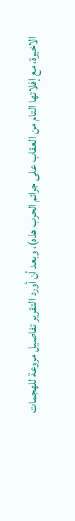الاخيرة، مع إفلاتها التام من العقاب على جرائم الحرب هذه)، وبعد أن أورد التقرير تفاصيل مروعة للهجمات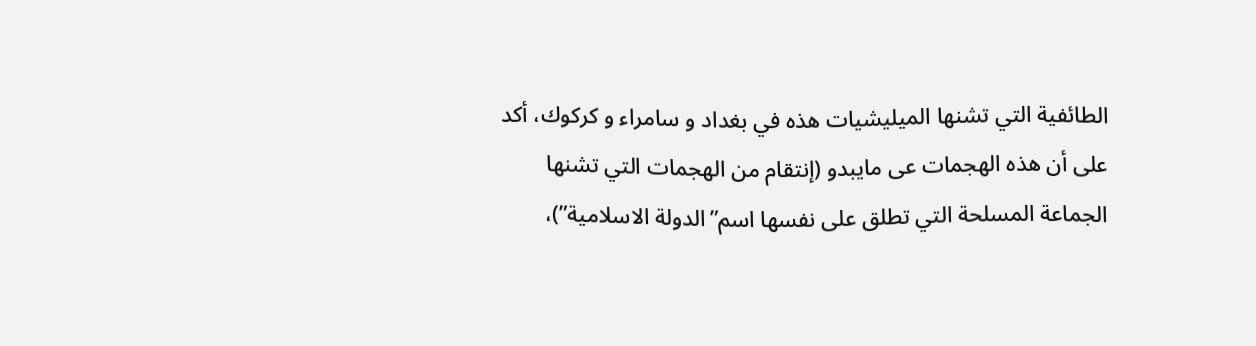الطائفية التي تشنها الميليشيات هذه في بغداد و سامراء و کرکوك، أکد على أن هذه الهجمات عى مايبدو (إنتقام من الهجمات التي تشنها الجماعة المسلحة التي تطلق على نفسها اسم”الدولة الاسلامية”)،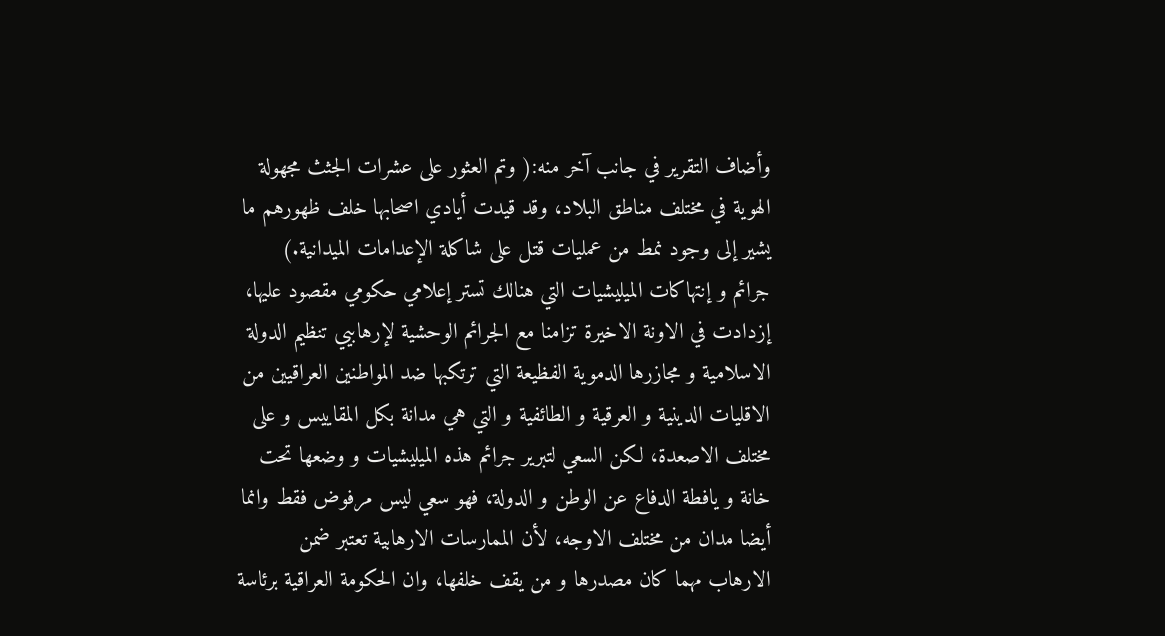وأضاف التقرير في جانب آخر منه:( وتم العثور على عشرات الجثث مجهولة الهوية في مختلف مناطق البلاد، وقد قيدت أيادي اصحابها خلف ظهورهم ما يشير إلى وجود نمط من عمليات قتل على شاكلة الإعدامات الميدانية.)
جرائم و إنتهاکات الميليشيات التي هنالك تستر إعلامي حکومي مقصود عليها، إزدادت في الاونة الاخيرة تزامنا مع الجرائم الوحشية لإرهابيي تنظيم الدولة الاسلامية و مجازرها الدموية الفظيعة التي ترتکبها ضد المواطنين العراقيين من الاقليات الدينية و العرقية و الطائفية و التي هي مدانة بکل المقاييس و على مختلف الاصعدة، لکن السعي لتبرير جرائم هذه الميليشيات و وضعها تحت خانة و يافطة الدفاع عن الوطن و الدولة، فهو سعي ليس مرفوض فقط وانما أيضا مدان من مختلف الاوجه، لأن الممارسات الارهابية تعتبر ضمن الارهاب مهما کان مصدرها و من يقف خلفها، وان الحکومة العراقية برئاسة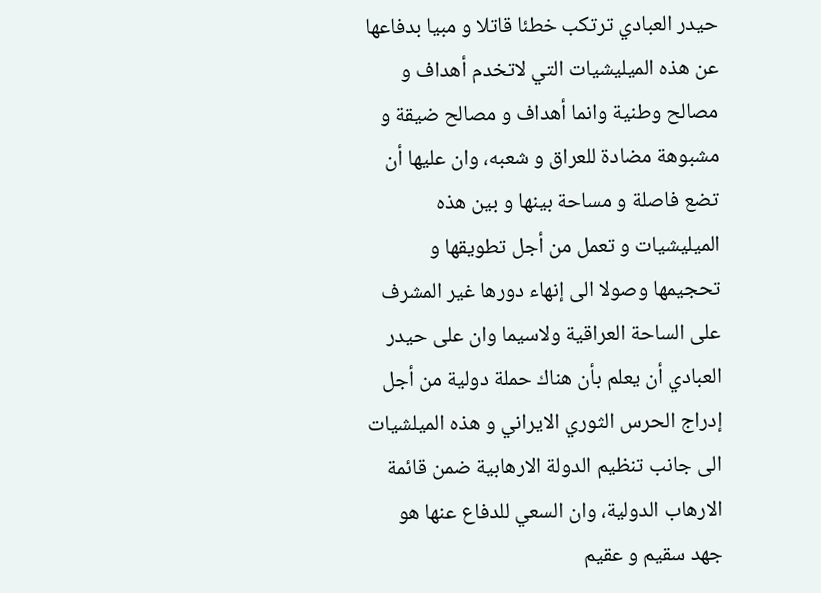حيدر العبادي ترتکب خطئا قاتلا و مبيا بدفاعها عن هذه الميليشيات التي لاتخدم أهداف و مصالح وطنية وانما أهداف و مصالح ضيقة و مشبوهة مضادة للعراق و شعبه، وان عليها أن تضع فاصلة و مساحة بينها و بين هذه الميليشيات و تعمل من أجل تطويقها و تحجيمها وصولا الى إنهاء دورها غير المشرف على الساحة العراقية ولاسيما وان على حيدر العبادي أن يعلم بأن هناك حملة دولية من أجل إدراج الحرس الثوري الايراني و هذه الميلشيات الى جانب تنظيم الدولة الارهابية ضمن قائمة الارهاب الدولية، وان السعي للدفاع عنها هو جهد سقيم و عقيم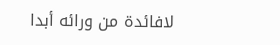لافائدة من ورائه أبدا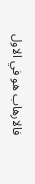فالارهاب هو في الاول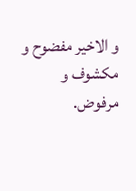و الاخير مفضوح و مکشوف و مرفوض.